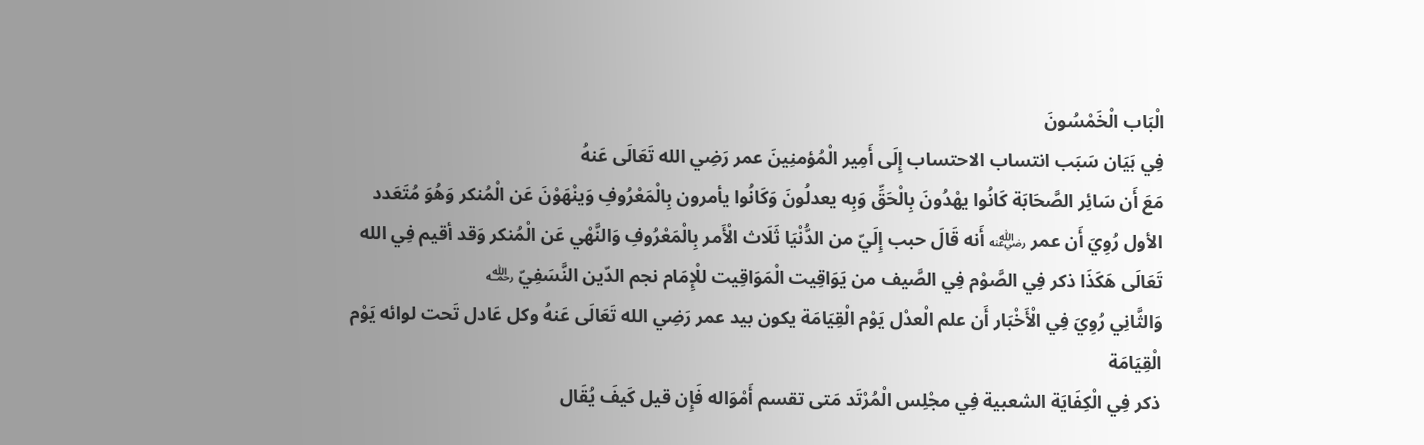الْبَاب الْخَمْسُونَ
فِي بَيَان سَبَب انتساب الاحتساب إِلَى أَمِير الْمُؤمنِينَ عمر رَضِي الله تَعَالَى عَنهُ
مَعَ أَن سَائِر الصَّحَابَة كَانُوا يهْدُونَ بِالْحَقِّ وَبِه يعدلُونَ وَكَانُوا يأمرون بِالْمَعْرُوفِ وَينْهَوْنَ عَن الْمُنكر وَهُوَ مُتَعَدد
الأول رُوِيَ أَن عمر ﵁ أَنه قَالَ حبب إِلَيّ من الدُّنْيَا ثَلَاث الْأَمر بِالْمَعْرُوفِ وَالنَّهْي عَن الْمُنكر وَقد أقيم فِي الله تَعَالَى هَكَذَا ذكر فِي الصَّوْم فِي الصَّيف من يَوَاقِيت الْمَوَاقِيت للْإِمَام نجم الدّين النَّسَفِيّ ﵀
وَالثَّانِي رُوِيَ فِي الْأَخْبَار أَن علم الْعدْل يَوْم الْقِيَامَة يكون بيد عمر رَضِي الله تَعَالَى عَنهُ وكل عَادل تَحت لوائه يَوْم الْقِيَامَة
ذكر فِي الْكِفَايَة الشعبية فِي مجْلِس الْمُرْتَد مَتى تقسم أَمْوَاله فَإِن قيل كَيفَ يُقَال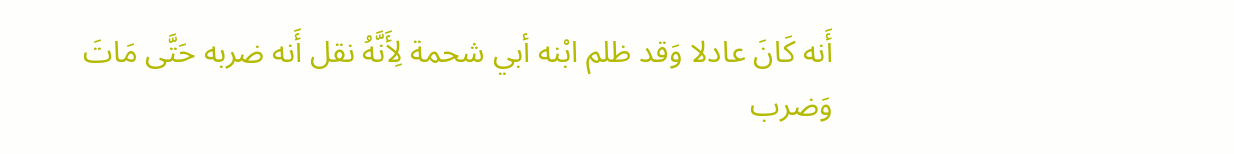أَنه كَانَ عادلا وَقد ظلم ابْنه أبي شحمة لِأَنَّهُ نقل أَنه ضربه حَتَّى مَاتَ وَضرب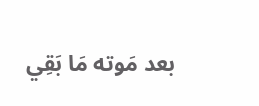بعد مَوته مَا بَقِي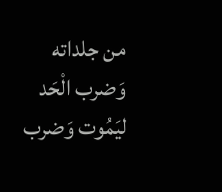من جلداته وَضرب الْحَد ليَمُوت وَضرب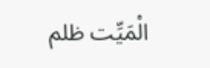الْمَيِّت ظلم